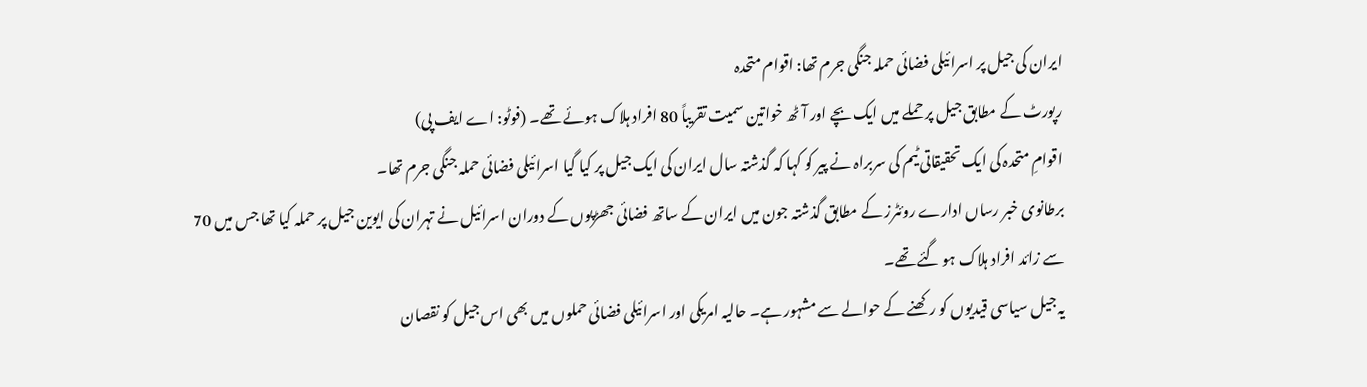ایران کی جیل پر اسرائیلی فضائی حملہ جنگی جرم تھا: اقوام متحدہ
رپورٹ کے مطابق جیل پر حملے میں ایک بچے اور آٹھ خواتین سمیت تقریباً 80 افراد ہلاک ہوئے تھے۔ (فوٹو: اے ایف پی)
اقوامِ متحدہ کی ایک تحقیقاتی ٹیم کی سربراہ نے پیر کو کہا کہ گذشتہ سال ایران کی ایک جیل پر کیا گیا اسرائیلی فضائی حملہ جنگی جرم تھا۔
برطانوی خبر رساں ادارے روئٹرز کے مطابق گذشتہ جون میں ایران کے ساتھ فضائی جھڑپوں کے دوران اسرائیل نے تہران کی ایوین جیل پر حملہ کیا تھا جس میں 70 سے زائد افراد ہلاک ہو گئے تھے۔
یہ جیل سیاسی قیدیوں کو رکھنے کے حوالے سے مشہور ہے۔ حالیہ امریکی اور اسرائیلی فضائی حملوں میں بھی اس جیل کو نقصان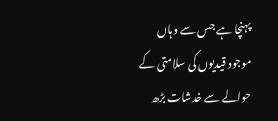پہنچا ہے جس سے وہاں موجود قیدیوں کی سلامتی کے حوالے سے خدشات بڑھ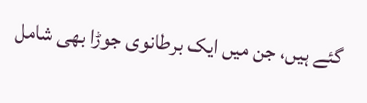گئے ہیں، جن میں ایک برطانوی جوڑا بھی شامل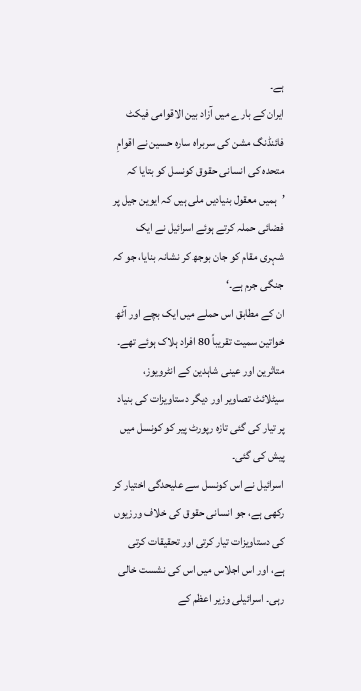ہے۔
ایران کے بارے میں آزاد بین الاقوامی فیکٹ فائنڈنگ مشن کی سربراہ سارہ حسین نے اقوامِ متحدہ کی انسانی حقوق کونسل کو بتایا کہ ’ہمیں معقول بنیادیں ملی ہیں کہ ایوین جیل پر فضائی حملہ کرتے ہوئے اسرائیل نے ایک شہری مقام کو جان بوجھ کر نشانہ بنایا، جو کہ جنگی جرم ہے۔‘
ان کے مطابق اس حملے میں ایک بچے اور آٹھ خواتین سمیت تقریباً 80 افراد ہلاک ہوئے تھے۔
متاثرین اور عینی شاہدین کے انٹرویوز، سیٹلائٹ تصاویر اور دیگر دستاویزات کی بنیاد پر تیار کی گئی تازہ رپورٹ پیر کو کونسل میں پیش کی گئی۔
اسرائیل نے اس کونسل سے علیحدگی اختیار کر رکھی ہے، جو انسانی حقوق کی خلاف ورزیوں کی دستاویزات تیار کرتی اور تحقیقات کرتی ہے، اور اس اجلاس میں اس کی نشست خالی رہی۔ اسرائیلی وزیر اعظم کے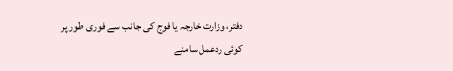دفتر، وزارت خارجہ یا فوج کی جانب سے فوری طور پر کوئی ردعمل سامنے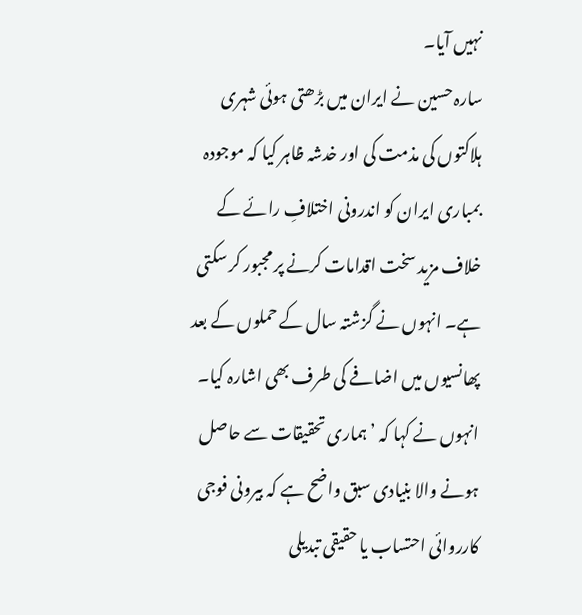نہیں آیا۔
سارہ حسین نے ایران میں بڑھتی ہوئی شہری ہلاکتوں کی مذمت کی اور خدشہ ظاہر کیا کہ موجودہ بمباری ایران کو اندرونی اختلافِ رائے کے خلاف مزید سخت اقدامات کرنے پر مجبور کر سکتی ہے۔ انہوں نے گزشتہ سال کے حملوں کے بعد پھانسیوں میں اضافے کی طرف بھی اشارہ کیا۔
انہوں نے کہا کہ ’ہماری تحقیقات سے حاصل ہونے والا بنیادی سبق واضح ہے کہ بیرونی فوجی کارروائی احتساب یا حقیقی تبدیلی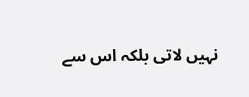نہیں لاتی بلکہ اس سے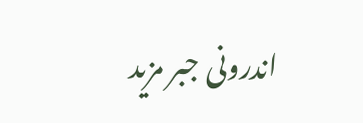اندرونی جبر مزید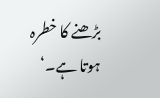بڑھنے کا خطرہ ہوتا ہے۔‘